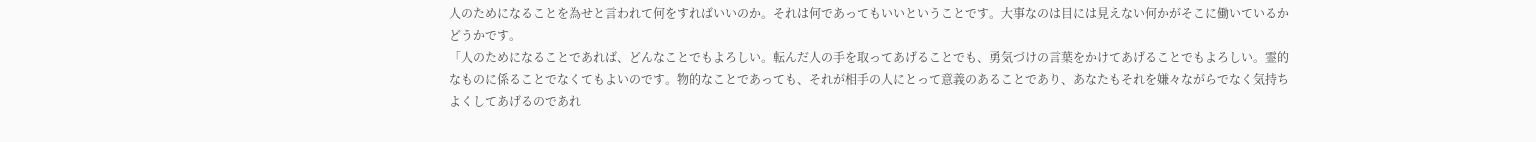人のためになることを為せと言われて何をすればいいのか。それは何であってもいいということです。大事なのは目には見えない何かがそこに働いているかどうかです。
「人のためになることであれば、どんなことでもよろしい。転んだ人の手を取ってあげることでも、勇気づけの言葉をかけてあげることでもよろしい。霊的なものに係ることでなくてもよいのです。物的なことであっても、それが相手の人にとって意義のあることであり、あなたもそれを嫌々ながらでなく気持ちよくしてあげるのであれ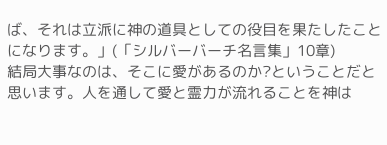ば、それは立派に神の道具としての役目を果たしたことになります。」(「シルバーバーチ名言集」10章)
結局大事なのは、そこに愛があるのか?ということだと思います。人を通して愛と霊力が流れることを神は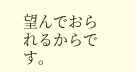望んでおられるからです。